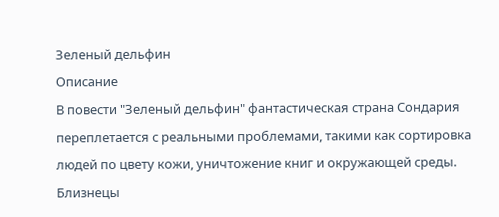Зеленый дельфин
Описание
В повести "Зеленый дельфин" фантастическая страна Сондария переплетается с реальными проблемами, такими как сортировка людей по цвету кожи, уничтожение книг и окружающей среды. Близнецы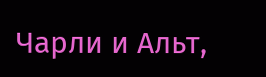Чарли и Альт,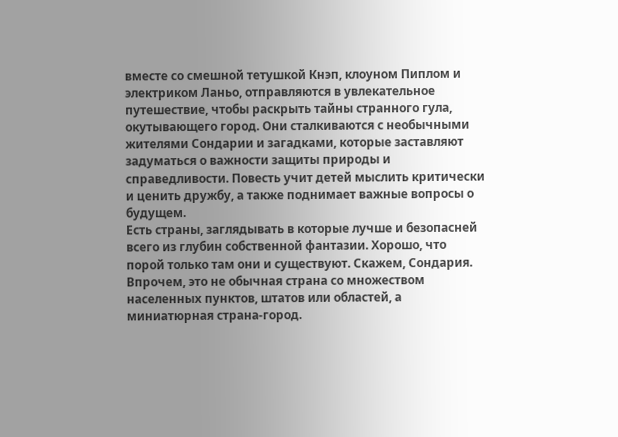вместе со смешной тетушкой Кнэп, клоуном Пиплом и электриком Ланьо, отправляются в увлекательное путешествие, чтобы раскрыть тайны странного гула, окутывающего город. Они сталкиваются с необычными жителями Сондарии и загадками, которые заставляют задуматься о важности защиты природы и справедливости. Повесть учит детей мыслить критически и ценить дружбу, а также поднимает важные вопросы о будущем.
Есть страны, заглядывать в которые лучше и безопасней всего из глубин собственной фантазии. Хорошо, что порой только там они и существуют. Скажем, Сондария. Впрочем, это не обычная страна со множеством населенных пунктов, штатов или областей, а миниатюрная страна-город.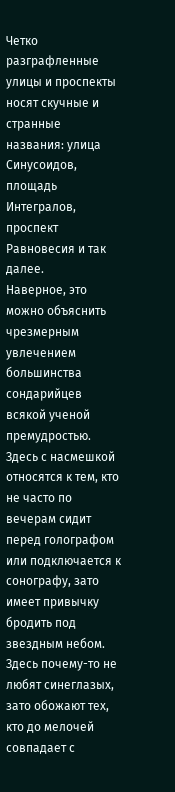Четко разграфленные улицы и проспекты носят скучные и странные названия: улица Синусоидов, площадь Интегралов, проспект Равновесия и так далее.
Наверное, это можно объяснить чрезмерным увлечением большинства сондарийцев всякой ученой премудростью. Здесь с насмешкой относятся к тем, кто не часто по вечерам сидит перед голографом или подключается к сонографу, зато имеет привычку бродить под звездным небом. Здесь почему-то не любят синеглазых, зато обожают тех, кто до мелочей совпадает с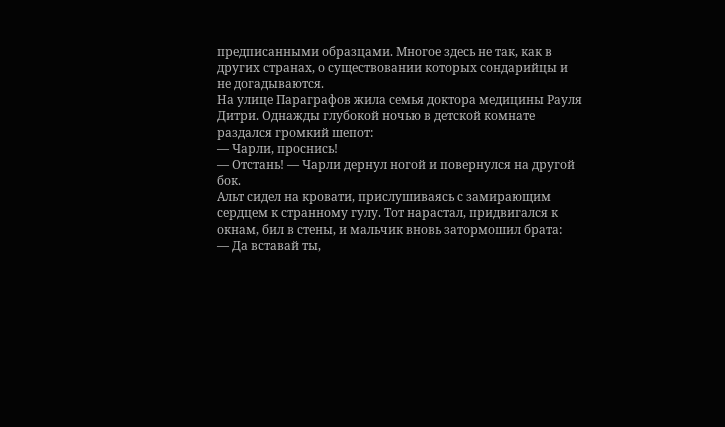предписанными образцами. Многое здесь не так, как в других странах, о существовании которых сондарийцы и не догадываются.
На улице Параграфов жила семья доктора медицины Рауля Дитри. Однажды глубокой ночью в детской комнате раздался громкий шепот:
— Чарли, проснись!
— Отстань! — Чарли дернул ногой и повернулся на другой бок.
Альт сидел на кровати, прислушиваясь с замирающим сердцем к странному гулу. Тот нарастал, придвигался к окнам, бил в стены, и мальчик вновь затормошил брата:
— Да вставай ты,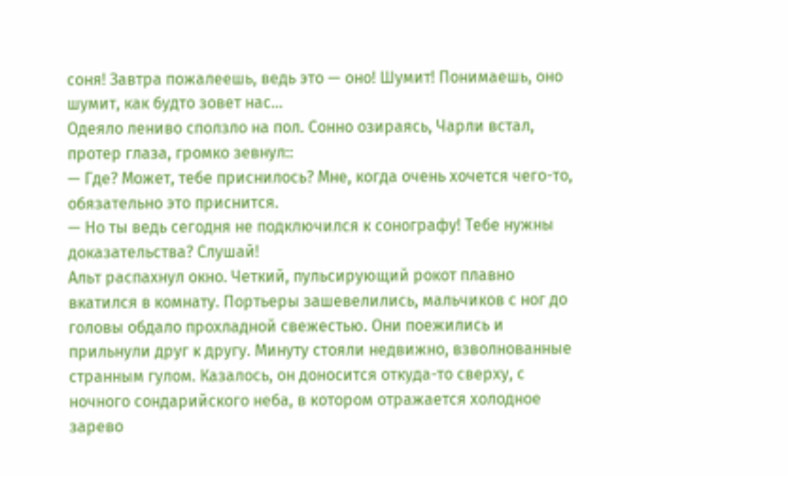соня! Завтра пожалеешь, ведь это — оно! Шумит! Понимаешь, оно шумит, как будто зовет нас…
Одеяло лениво сползло на пол. Сонно озираясь, Чарли встал, протер глаза, громко зевнул::
— Где? Может, тебе приснилось? Мне, когда очень хочется чего-то, обязательно это приснится.
— Но ты ведь сегодня не подключился к сонографу! Тебе нужны доказательства? Слушай!
Альт распахнул окно. Четкий, пульсирующий рокот плавно вкатился в комнату. Портьеры зашевелились, мальчиков с ног до головы обдало прохладной свежестью. Они поежились и прильнули друг к другу. Минуту стояли недвижно, взволнованные странным гулом. Казалось, он доносится откуда-то сверху, с ночного сондарийского неба, в котором отражается холодное зарево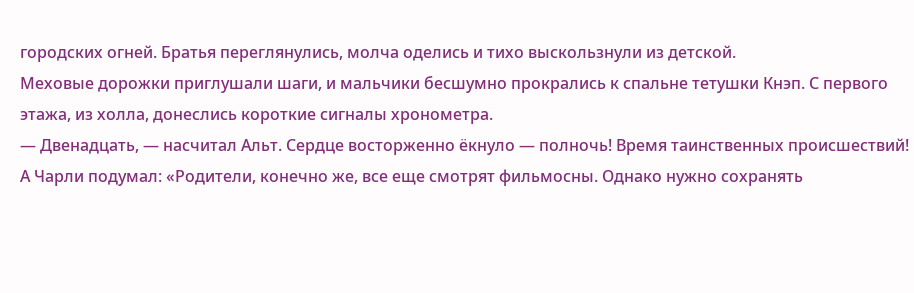городских огней. Братья переглянулись, молча оделись и тихо выскользнули из детской.
Меховые дорожки приглушали шаги, и мальчики бесшумно прокрались к спальне тетушки Кнэп. С первого этажа, из холла, донеслись короткие сигналы хронометра.
— Двенадцать, — насчитал Альт. Сердце восторженно ёкнуло — полночь! Время таинственных происшествий!
А Чарли подумал: «Родители, конечно же, все еще смотрят фильмосны. Однако нужно сохранять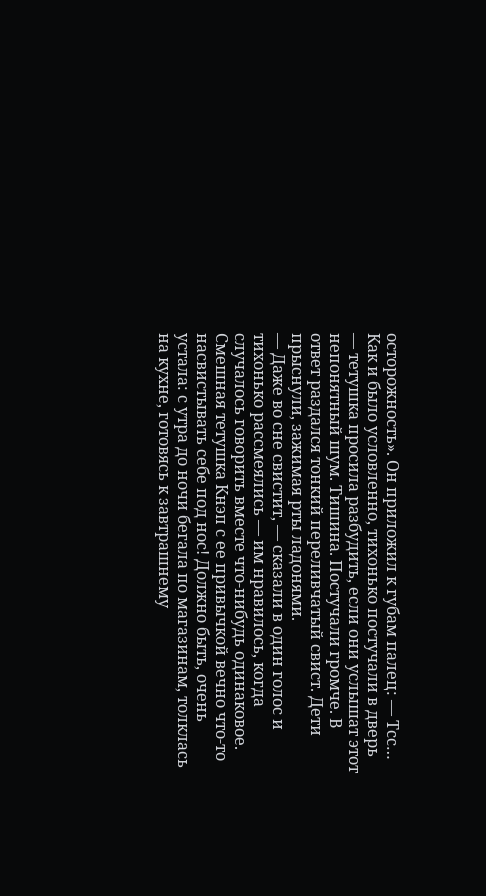осторожность». Он приложил к губам палец: — Тсс…
Как и было условленно, тихонько постучали в дверь — тетушка просила разбудить, если они услышат этот непонятный шум. Тишина. Постучали громче. В ответ раздался тонкий переливчатый свист. Дети прыснули, зажимая рты ладонями.
— Даже во сне свистит, — сказали в один голос и тихонько рассмеялись — им нравилось, когда случалось говорить вместе что-нибудь одинаковое.
Смешная тетушка Кнэп с ее привычкой вечно что-то насвистывать себе под нос! Должно быть, очень устала: с утра до ночи бегала по магазинам, толклась на кухне, готовясь к завтрашнему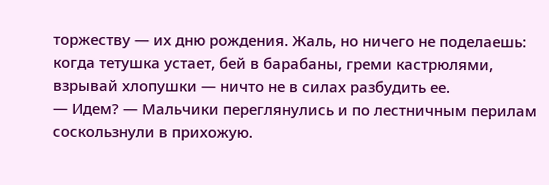торжеству — их дню рождения. Жаль, но ничего не поделаешь: когда тетушка устает, бей в барабаны, греми кастрюлями, взрывай хлопушки — ничто не в силах разбудить ее.
— Идем? — Мальчики переглянулись и по лестничным перилам соскользнули в прихожую.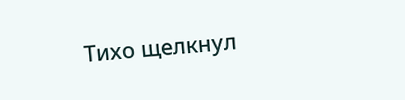Тихо щелкнул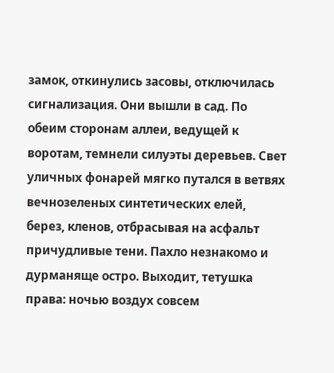замок, откинулись засовы, отключилась сигнализация. Они вышли в сад. По обеим сторонам аллеи, ведущей к воротам, темнели силуэты деревьев. Свет уличных фонарей мягко путался в ветвях вечнозеленых синтетических елей, берез, кленов, отбрасывая на асфальт причудливые тени. Пахло незнакомо и дурманяще остро. Выходит, тетушка права: ночью воздух совсем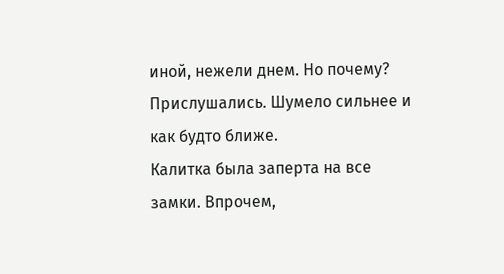иной, нежели днем. Но почему?
Прислушались. Шумело сильнее и как будто ближе.
Калитка была заперта на все замки. Впрочем,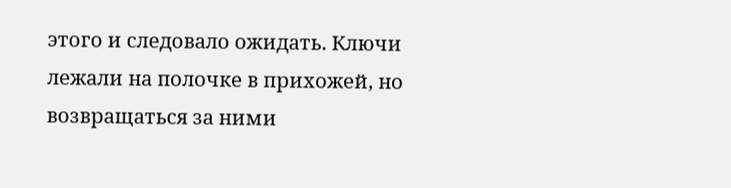этого и следовало ожидать. Ключи лежали на полочке в прихожей, но возвращаться за ними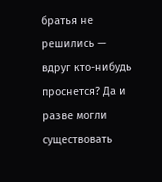братья не решились — вдруг кто-нибудь проснется? Да и разве могли существовать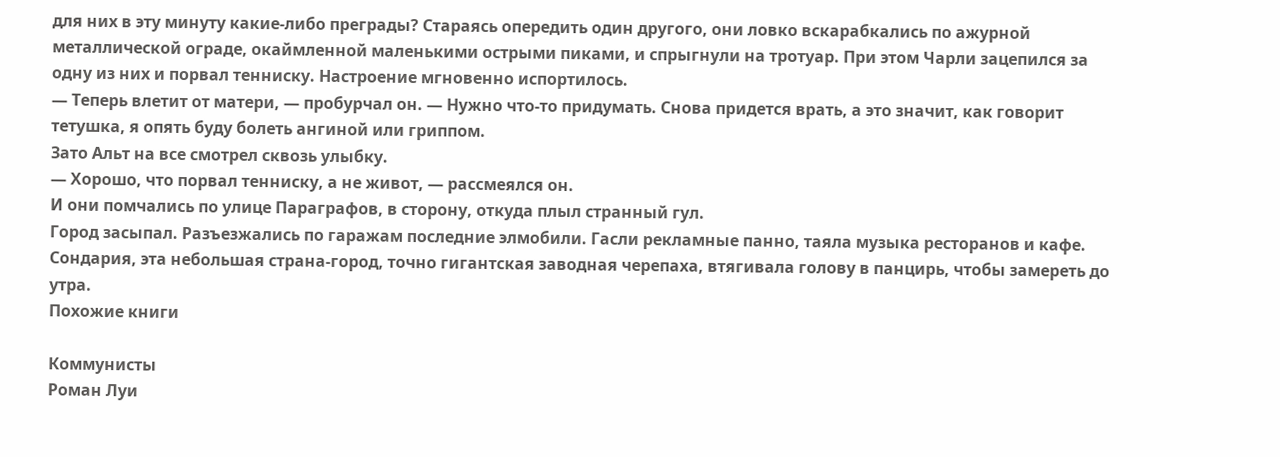для них в эту минуту какие-либо преграды? Стараясь опередить один другого, они ловко вскарабкались по ажурной металлической ограде, окаймленной маленькими острыми пиками, и спрыгнули на тротуар. При этом Чарли зацепился за одну из них и порвал тенниску. Настроение мгновенно испортилось.
— Теперь влетит от матери, — пробурчал он. — Нужно что-то придумать. Снова придется врать, а это значит, как говорит тетушка, я опять буду болеть ангиной или гриппом.
Зато Альт на все смотрел сквозь улыбку.
— Хорошо, что порвал тенниску, а не живот, — рассмеялся он.
И они помчались по улице Параграфов, в сторону, откуда плыл странный гул.
Город засыпал. Разъезжались по гаражам последние элмобили. Гасли рекламные панно, таяла музыка ресторанов и кафе. Сондария, эта небольшая страна-город, точно гигантская заводная черепаха, втягивала голову в панцирь, чтобы замереть до утра.
Похожие книги

Коммунисты
Роман Луи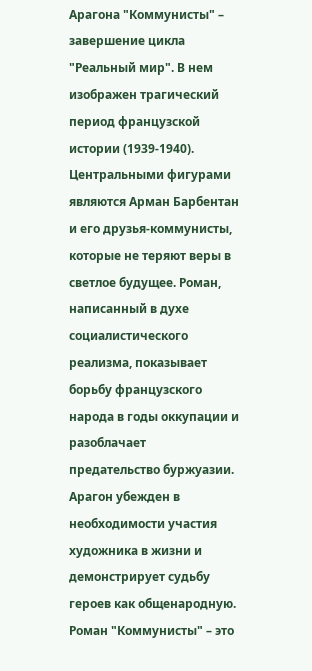Арагона "Коммунисты" – завершение цикла "Реальный мир". В нем изображен трагический период французской истории (1939-1940). Центральными фигурами являются Арман Барбентан и его друзья-коммунисты, которые не теряют веры в светлое будущее. Роман, написанный в духе социалистического реализма, показывает борьбу французского народа в годы оккупации и разоблачает предательство буржуазии. Арагон убежден в необходимости участия художника в жизни и демонстрирует судьбу героев как общенародную. Роман "Коммунисты" – это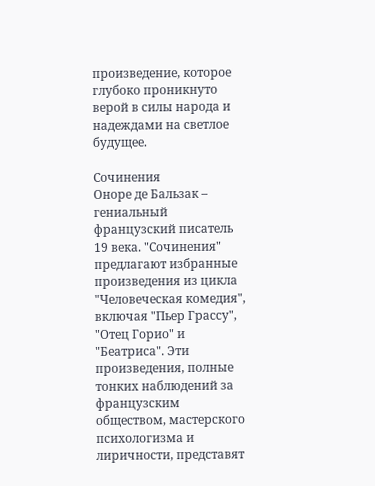произведение, которое глубоко проникнуто верой в силы народа и надеждами на светлое будущее.

Сочинения
Оноре де Бальзак – гениальный французский писатель 19 века. "Сочинения" предлагают избранные произведения из цикла "Человеческая комедия", включая "Пьер Грассу", "Отец Горио" и "Беатриса". Эти произведения, полные тонких наблюдений за французским обществом, мастерского психологизма и лиричности, представят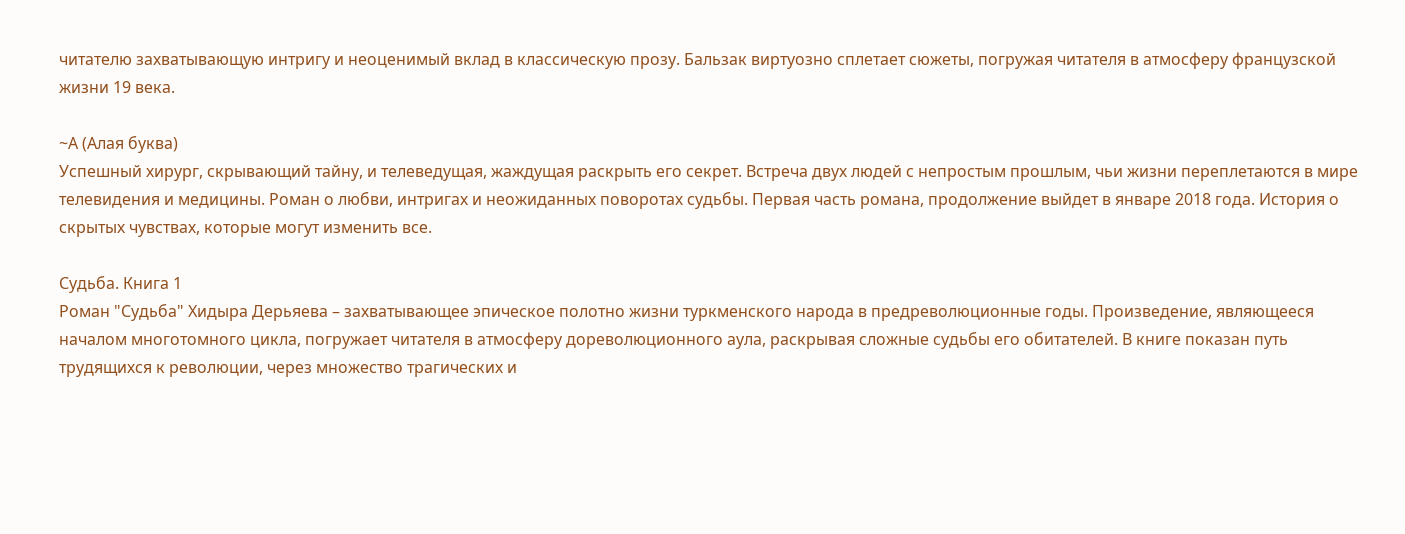читателю захватывающую интригу и неоценимый вклад в классическую прозу. Бальзак виртуозно сплетает сюжеты, погружая читателя в атмосферу французской жизни 19 века.

~А (Алая буква)
Успешный хирург, скрывающий тайну, и телеведущая, жаждущая раскрыть его секрет. Встреча двух людей с непростым прошлым, чьи жизни переплетаются в мире телевидения и медицины. Роман о любви, интригах и неожиданных поворотах судьбы. Первая часть романа, продолжение выйдет в январе 2018 года. История о скрытых чувствах, которые могут изменить все.

Судьба. Книга 1
Роман "Судьба" Хидыра Дерьяева – захватывающее эпическое полотно жизни туркменского народа в предреволюционные годы. Произведение, являющееся началом многотомного цикла, погружает читателя в атмосферу дореволюционного аула, раскрывая сложные судьбы его обитателей. В книге показан путь трудящихся к революции, через множество трагических и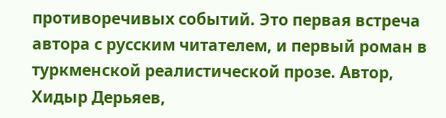противоречивых событий. Это первая встреча автора с русским читателем, и первый роман в туркменской реалистической прозе. Автор, Хидыр Дерьяев,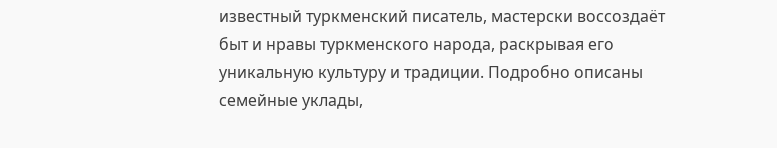известный туркменский писатель, мастерски воссоздаёт быт и нравы туркменского народа, раскрывая его уникальную культуру и традиции. Подробно описаны семейные уклады,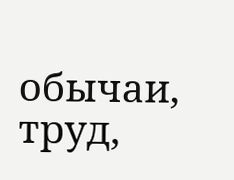обычаи, труд,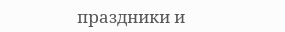праздники и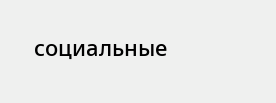социальные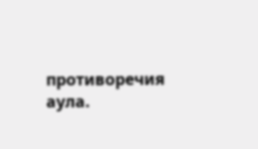противоречия аула.